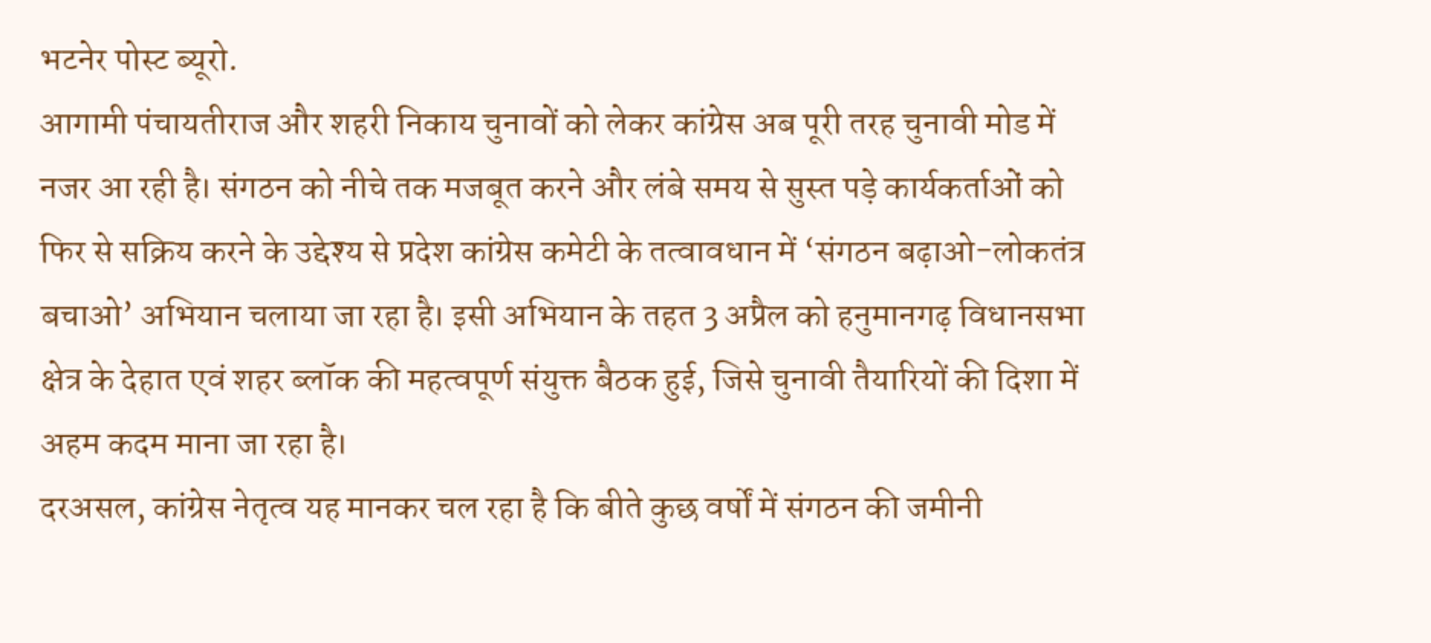भटनेर पोस्ट ब्यूरो.
आगामी पंचायतीराज और शहरी निकाय चुनावों को लेकर कांग्रेस अब पूरी तरह चुनावी मोड में नजर आ रही है। संगठन को नीचे तक मजबूत करने और लंबे समय से सुस्त पड़े कार्यकर्ताओं को फिर से सक्रिय करने के उद्देश्य से प्रदेश कांग्रेस कमेटी के तत्वावधान में ‘संगठन बढ़ाओ-लोकतंत्र बचाओ’ अभियान चलाया जा रहा है। इसी अभियान के तहत 3 अप्रैल को हनुमानगढ़ विधानसभा क्षेत्र के देहात एवं शहर ब्लॉक की महत्वपूर्ण संयुक्त बैठक हुई, जिसे चुनावी तैयारियों की दिशा में अहम कदम माना जा रहा है।
दरअसल, कांग्रेस नेतृत्व यह मानकर चल रहा है कि बीते कुछ वर्षों में संगठन की जमीनी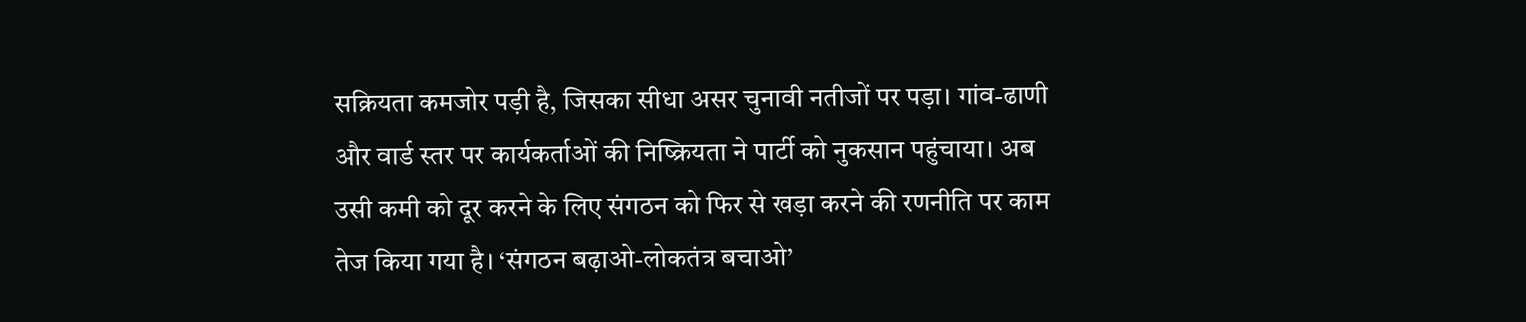सक्रियता कमजोर पड़ी है, जिसका सीधा असर चुनावी नतीजों पर पड़ा। गांव-ढाणी और वार्ड स्तर पर कार्यकर्ताओं की निष्क्रियता ने पार्टी को नुकसान पहुंचाया। अब उसी कमी को दूर करने के लिए संगठन को फिर से खड़ा करने की रणनीति पर काम तेज किया गया है। ‘संगठन बढ़ाओ-लोकतंत्र बचाओ’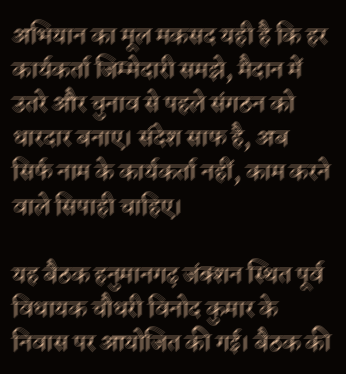अभियान का मूल मकसद यही है कि हर कार्यकर्ता जिम्मेदारी समझे, मैदान में उतरे और चुनाव से पहले संगठन को धारदार बनाए। संदेश साफ है, अब सिर्फ नाम के कार्यकर्ता नहीं, काम करने वाले सिपाही चाहिए।

यह बैठक हनुमानगढ़ जंक्शन स्थित पूर्व विधायक चौधरी विनोद कुमार के निवास पर आयोजित की गई। बैठक की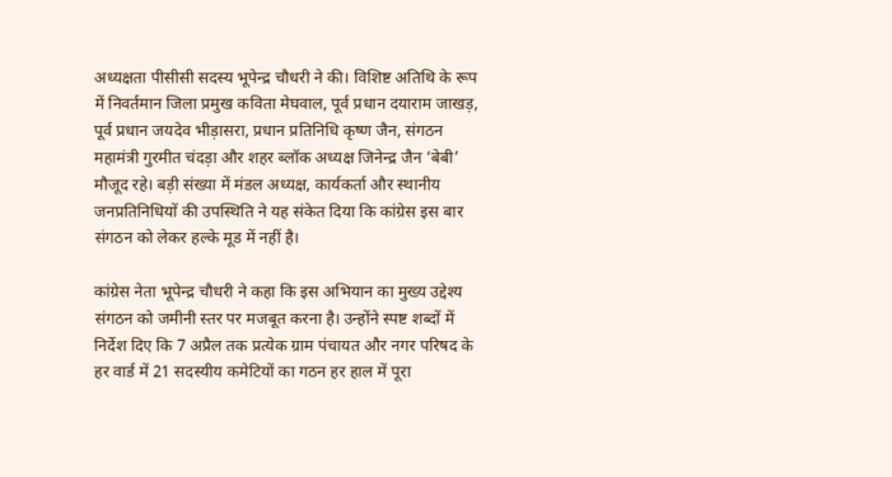अध्यक्षता पीसीसी सदस्य भूपेन्द्र चौधरी ने की। विशिष्ट अतिथि के रूप में निवर्तमान जिला प्रमुख कविता मेघवाल, पूर्व प्रधान दयाराम जाखड़, पूर्व प्रधान जयदेव भीड़ासरा, प्रधान प्रतिनिधि कृष्ण जैन, संगठन महामंत्री गुरमीत चंदड़ा और शहर ब्लॉक अध्यक्ष जिनेन्द्र जैन ‘बेबी’ मौजूद रहे। बड़ी संख्या में मंडल अध्यक्ष, कार्यकर्ता और स्थानीय जनप्रतिनिधियों की उपस्थिति ने यह संकेत दिया कि कांग्रेस इस बार संगठन को लेकर हल्के मूड में नहीं है।

कांग्रेस नेता भूपेन्द्र चौधरी ने कहा कि इस अभियान का मुख्य उद्देश्य संगठन को जमीनी स्तर पर मजबूत करना है। उन्होंने स्पष्ट शब्दों में निर्देश दिए कि 7 अप्रैल तक प्रत्येक ग्राम पंचायत और नगर परिषद के हर वार्ड में 21 सदस्यीय कमेटियों का गठन हर हाल में पूरा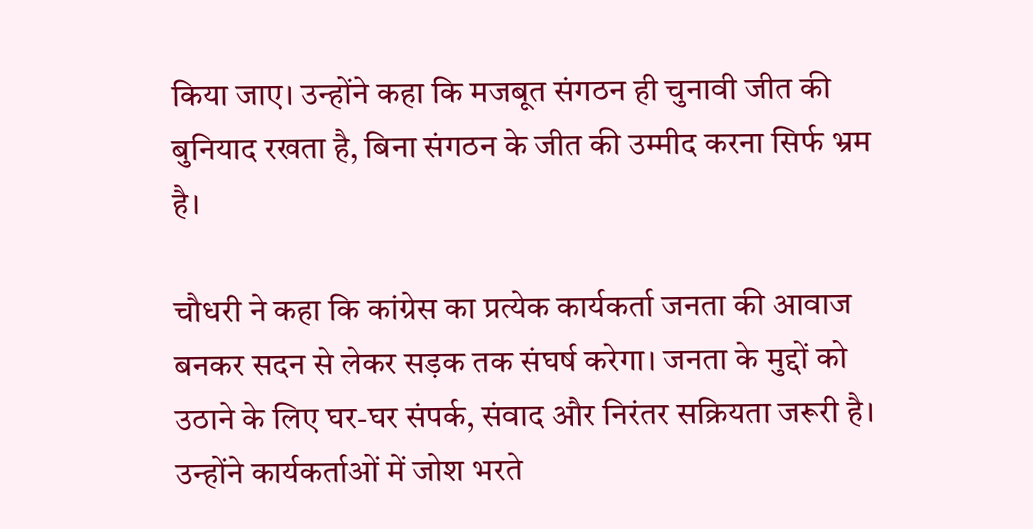किया जाए। उन्होंने कहा कि मजबूत संगठन ही चुनावी जीत की बुनियाद रखता है, बिना संगठन के जीत की उम्मीद करना सिर्फ भ्रम है।

चौधरी ने कहा कि कांग्रेस का प्रत्येक कार्यकर्ता जनता की आवाज बनकर सदन से लेकर सड़क तक संघर्ष करेगा। जनता के मुद्दों को उठाने के लिए घर-घर संपर्क, संवाद और निरंतर सक्रियता जरूरी है। उन्होंने कार्यकर्ताओं में जोश भरते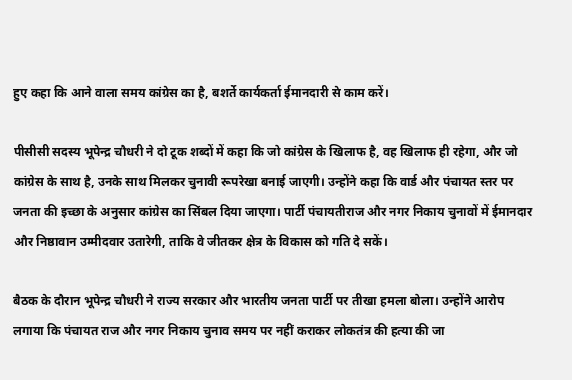हुए कहा कि आने वाला समय कांग्रेस का है, बशर्ते कार्यकर्ता ईमानदारी से काम करें।

पीसीसी सदस्य भूपेन्द्र चौधरी ने दो टूक शब्दों में कहा कि जो कांग्रेस के खिलाफ है, वह खिलाफ ही रहेगा, और जो कांग्रेस के साथ है, उनके साथ मिलकर चुनावी रूपरेखा बनाई जाएगी। उन्होंने कहा कि वार्ड और पंचायत स्तर पर जनता की इच्छा के अनुसार कांग्रेस का सिंबल दिया जाएगा। पार्टी पंचायतीराज और नगर निकाय चुनावों में ईमानदार और निष्ठावान उम्मीदवार उतारेगी, ताकि वे जीतकर क्षेत्र के विकास को गति दे सकें।

बैठक के दौरान भूपेन्द्र चौधरी ने राज्य सरकार और भारतीय जनता पार्टी पर तीखा हमला बोला। उन्होंने आरोप लगाया कि पंचायत राज और नगर निकाय चुनाव समय पर नहीं कराकर लोकतंत्र की हत्या की जा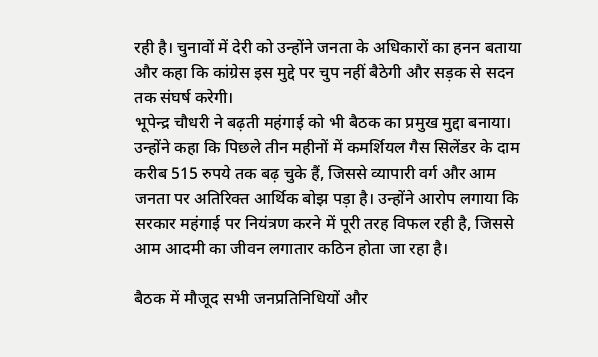रही है। चुनावों में देरी को उन्होंने जनता के अधिकारों का हनन बताया और कहा कि कांग्रेस इस मुद्दे पर चुप नहीं बैठेगी और सड़क से सदन तक संघर्ष करेगी।
भूपेन्द्र चौधरी ने बढ़ती महंगाई को भी बैठक का प्रमुख मुद्दा बनाया। उन्होंने कहा कि पिछले तीन महीनों में कमर्शियल गैस सिलेंडर के दाम करीब 515 रुपये तक बढ़ चुके हैं, जिससे व्यापारी वर्ग और आम जनता पर अतिरिक्त आर्थिक बोझ पड़ा है। उन्होंने आरोप लगाया कि सरकार महंगाई पर नियंत्रण करने में पूरी तरह विफल रही है, जिससे आम आदमी का जीवन लगातार कठिन होता जा रहा है।

बैठक में मौजूद सभी जनप्रतिनिधियों और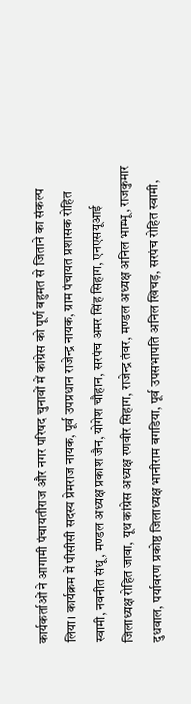कार्यकर्ताओं ने आगामी पंचायतीराज और नगर परिषद चुनावों में कांग्रेस को पूर्ण बहुमत से जिताने का संकल्प लिया। कार्यक्रम में पीसीसी सदस्य प्रेमराज नायक, पूर्व उपप्रधान राजेन्द्र नायक, ग्राम पंचायत प्रशासक रोहित स्वामी, नवनीत संधू, मण्डल अध्यक्ष प्रकाश जैन, योगेश चौहान, सरपंच अमर सिंह सिहाग, एनएसयूआई जिलाध्यक्ष रोहित जावा, यूथ कांग्रेस अध्यक्ष रणवीर सिहाग, राजेन्द्र तंवर, मण्डल अध्यक्ष अनिल भाम्भू, राजकुमार दुधवाल, पर्यावरण प्रकोष्ठ जिलाध्यक्ष भानीराम बगडिया, पूर्व उपसभापति अनिल खिचड़, सरपंच रोहित स्वामी,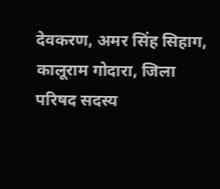देवकरण, अमर सिंह सिहाग, कालूराम गोदारा, जिला परिषद सदस्य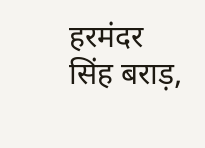हरमंदर सिंह बराड़,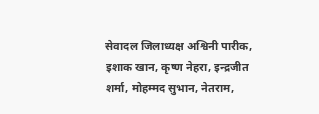सेवादल जिलाध्यक्ष अश्विनी पारीक, इशाक खान, कृष्ण नेहरा, इन्द्रजीत शर्मा, मोहम्मद सुभान, नेतराम,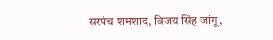सरपंच शमशाद, विजय सिंह जांगू,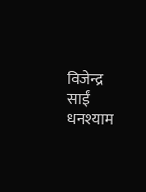विजेन्द्र साईं धनश्याम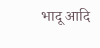भादू आदि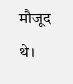मौजूद थे।